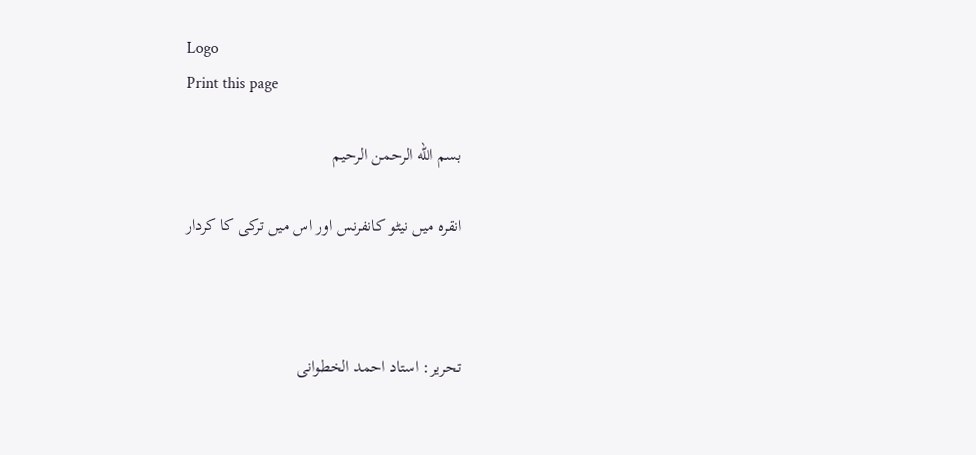Logo
Print this page

بسم الله الرحمن الرحيم

انقرہ میں نیٹو کانفرنس اور اس میں ترکی کا کردار



تحریر: استاد احمد الخطوانی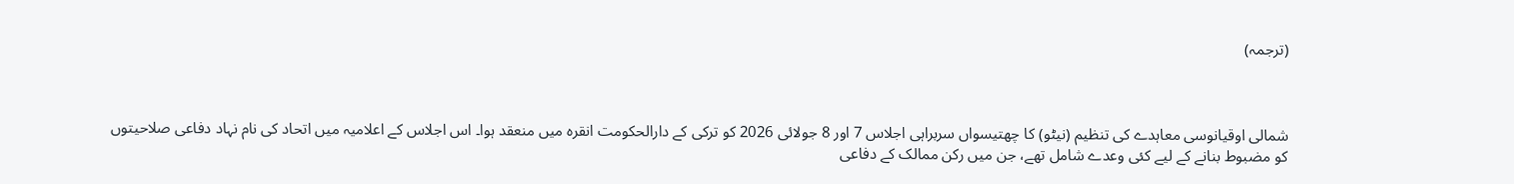(ترجمہ)



شمالی اوقیانوسی معاہدے کی تنظیم (نیٹو) کا چھتیسواں سربراہی اجلاس 7 اور 8 جولائی 2026 کو ترکی کے دارالحکومت انقرہ میں منعقد ہوا۔ اس اجلاس کے اعلامیہ میں اتحاد کی نام نہاد دفاعی صلاحیتوں کو مضبوط بنانے کے لیے کئی وعدے شامل تھے، جن میں رکن ممالک کے دفاعی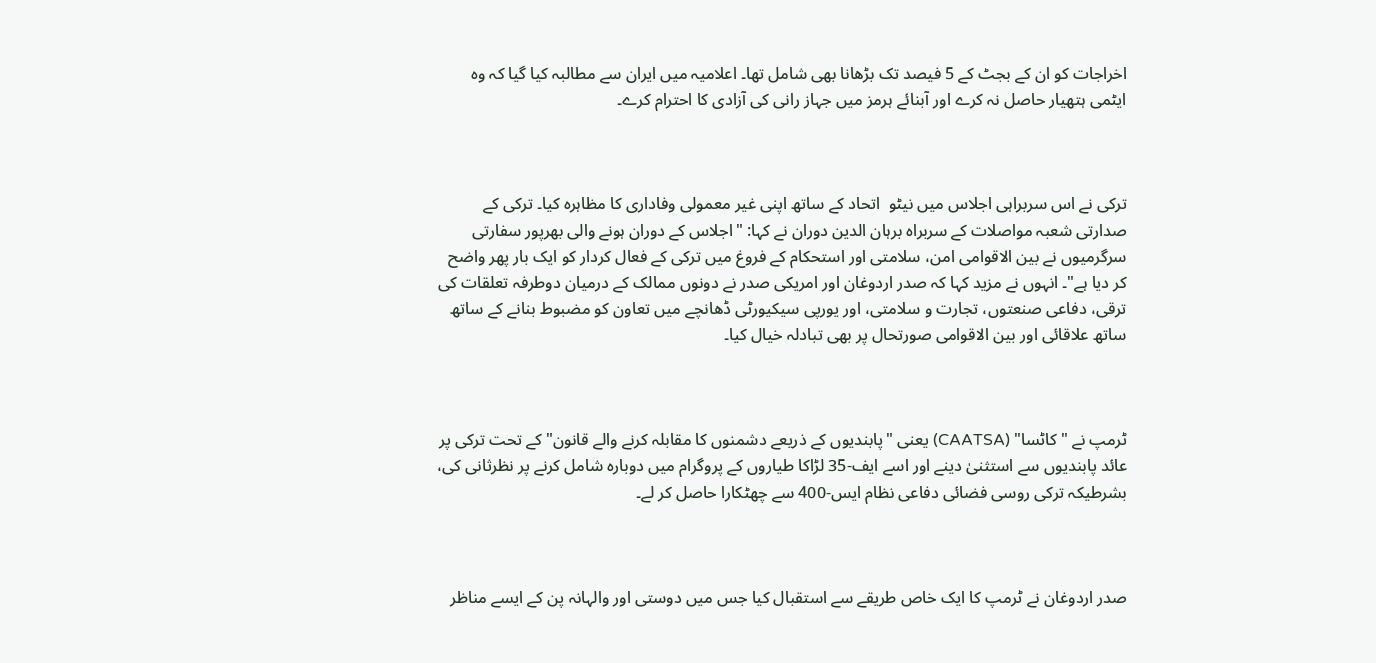اخراجات کو ان کے بجٹ کے 5 فیصد تک بڑھانا بھی شامل تھا۔ اعلامیہ میں ایران سے مطالبہ کیا گیا کہ وہ ایٹمی ہتھیار حاصل نہ کرے اور آبنائے ہرمز میں جہاز رانی کی آزادی کا احترام کرے۔



ترکی نے اس سربراہی اجلاس میں نیٹو  اتحاد کے ساتھ اپنی غیر معمولی وفاداری کا مظاہرہ کیا۔ ترکی کے صدارتی شعبہ مواصلات کے سربراہ برہان الدین دوران نے کہا: "اجلاس کے دوران ہونے والی بھرپور سفارتی سرگرمیوں نے بین الاقوامی امن، سلامتی اور استحکام کے فروغ میں ترکی کے فعال کردار کو ایک بار پھر واضح کر دیا ہے"۔ انہوں نے مزید کہا کہ صدر اردوغان اور امریکی صدر نے دونوں ممالک کے درمیان دوطرفہ تعلقات کی ترقی، دفاعی صنعتوں، تجارت و سلامتی، اور یورپی سیکیورٹی ڈھانچے میں تعاون کو مضبوط بنانے کے ساتھ ساتھ علاقائی اور بین الاقوامی صورتحال پر بھی تبادلہ خیال کیا۔



ٹرمپ نے "کاٹسا" (CAATSA) یعنی "پابندیوں کے ذریعے دشمنوں کا مقابلہ کرنے والے قانون" کے تحت ترکی پر عائد پابندیوں سے استثنیٰ دینے اور اسے ایف-35 لڑاکا طیاروں کے پروگرام میں دوبارہ شامل کرنے پر نظرثانی کی، بشرطیکہ ترکی روسی فضائی دفاعی نظام ایس-400 سے چھٹکارا حاصل کر لے۔



صدر اردوغان نے ٹرمپ کا ایک خاص طریقے سے استقبال کیا جس میں دوستی اور والہانہ پن کے ایسے مناظر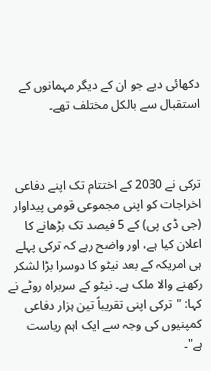دکھائی دیے جو ان کے دیگر مہمانوں کے استقبال سے بالکل مختلف تھے۔



ترکی نے 2030 کے اختتام تک اپنے دفاعی اخراجات کو اپنی مجموعی قومی پیداوار (جی ڈی پی) کے 5 فیصد تک بڑھانے کا اعلان کیا ہے، اور واضح رہے کہ ترکی پہلے ہی امریکہ کے بعد نیٹو کا دوسرا بڑا لشکر رکھنے والا ملک ہے۔ نیٹو کے سربراہ روٹے نے کہا: "ترکی اپنی تقریباً تین ہزار دفاعی کمپنیوں کی وجہ سے ایک اہم ریاست ہے"۔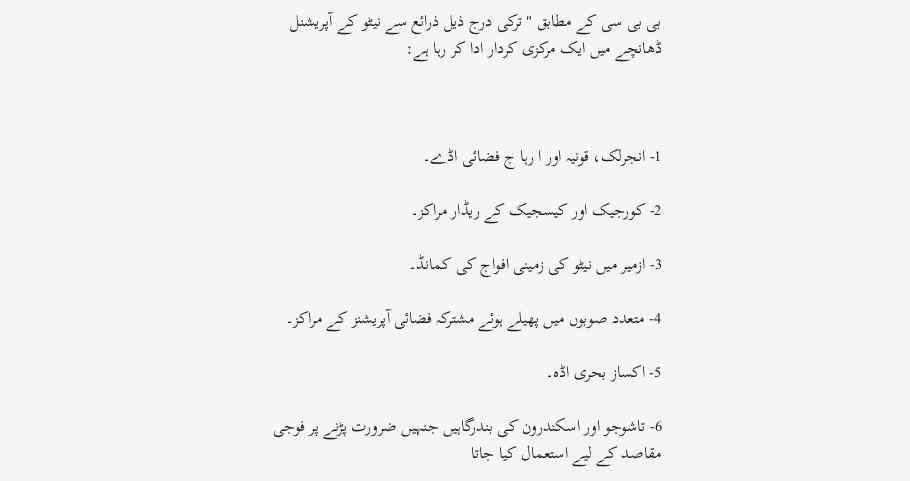بی بی سی کے مطابق "ترکی درج ذیل ذرائع سے نیٹو کے آپریشنل ڈھانچے میں ایک مرکزی کردار ادا کر رہا ہے:



1- انجرلک، قونیہ اور ا رہا ج فضائی اڈے۔

2- کورجیک اور کیسجیک کے ریڈار مراکز۔

3- ازمیر میں نیٹو کی زمینی افواج کی کمانڈ۔

4- متعدد صوبوں میں پھیلے ہوئے مشترکہ فضائی آپریشنز کے مراکز۔

5- اکساز بحری اڈہ۔

6- تاشوجو اور اسکندرون کی بندرگاہیں جنہیں ضرورت پڑنے پر فوجی مقاصد کے لیے استعمال کیا جاتا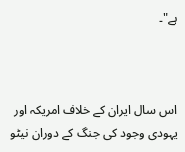ہے"۔



اس سال ایران کے خلاف امریکہ اور یہودی وجود کی جنگ کے دوران نیٹو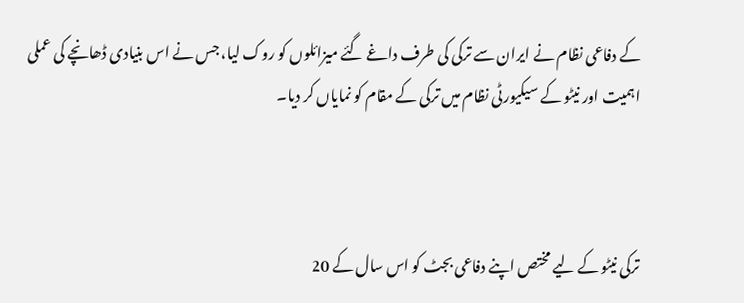کے دفاعی نظام نے ایران سے ترکی کی طرف داغے گئے میزائلوں کو روک لیا، جس نے اس بنیادی ڈھانچے کی عملی اہمیت اور نیٹو کے سیکیورٹی نظام میں ترکی کے مقام کو نمایاں کر دیا۔



ترکی نیٹو کے لیے مختص اپنے دفاعی بجٹ کو اس سال کے 20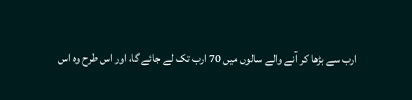ارب سے بڑھا کر آنے والے سالوں میں 70 ارب تک لے جائے گا، اور اس طرح وہ اس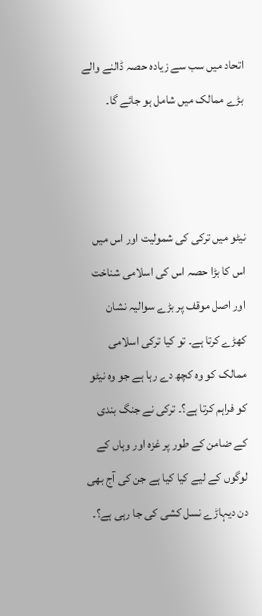اتحاد میں سب سے زیادہ حصہ ڈالنے والے بڑے ممالک میں شامل ہو جائے گا۔



نیٹو میں ترکی کی شمولیت اور اس میں اس کا بڑا حصہ اس کی اسلامی شناخت اور اصل موقف پر بڑے سوالیہ نشان کھڑے کرتا ہے۔ تو کیا ترکی اسلامی ممالک کو وہ کچھ دے رہا ہے جو وہ نیٹو کو فراہم کرتا ہے؟۔ ترکی نے جنگ بندی کے ضامن کے طور پر غزہ اور وہاں کے لوگوں کے لیے کیا کیا ہے جن کی آج بھی دن دیہاڑے نسل کشی کی جا رہی ہے؟۔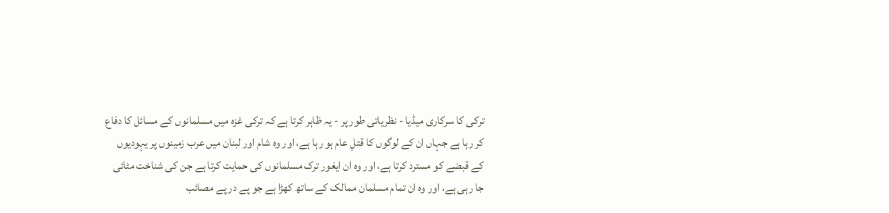ترکی کا سرکاری میڈیا - نظریاتی طور پر - یہ ظاہر کرتا ہے کہ ترکی غزہ میں مسلمانوں کے مسائل کا دفاع کر رہا ہے جہاں ان کے لوگوں کا قتلِ عام ہو رہا ہے، اور وہ شام اور لبنان میں عرب زمینوں پر یہودیوں کے قبضے کو مسترد کرتا ہے، اور وہ ان ایغور ترک مسلمانوں کی حمایت کرتا ہے جن کی شناخت مٹائی جا رہی ہے، اور وہ ان تمام مسلمان ممالک کے ساتھ کھڑا ہے جو پے در پے مصائب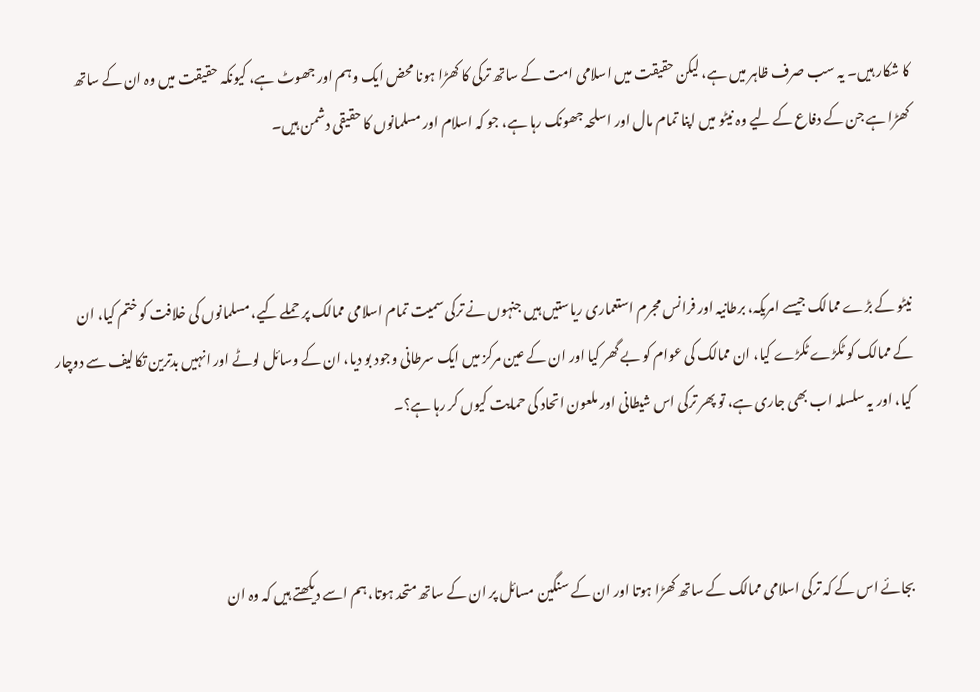کا شکار ہیں۔ یہ سب صرف ظاہر میں ہے، لیکن حقیقت میں اسلامی امت کے ساتھ ترکی کا کھڑا ہونا محض ایک وہم اور جھوٹ ہے، کیونکہ حقیقت میں وہ ان کے ساتھ کھڑا ہے جن کے دفاع کے لیے وہ نیٹو میں اپنا تمام مال اور اسلحہ جھونک رہا ہے، جو کہ اسلام اور مسلمانوں کا حقیقی دشمن ہیں۔



نیٹو کے بڑے ممالک جیسے امریکہ، برطانیہ اور فرانس مجرم استعماری ریاستیں ہیں جنہوں نے ترکی سمیت تمام اسلامی ممالک پر حملے کیے، مسلمانوں کی خلافت کو ختم کیا، ان کے ممالک کو ٹکڑے ٹکڑے کیا، ان ممالک کی عوام کو بے گھر کیا اور ان کے عین مرکز میں ایک سرطانی وجود بو دیا، ان کے وسائل لوٹے اور انہیں بدترین تکالیف سے دوچار کیا، اور یہ سلسلہ اب بھی جاری ہے، تو پھر ترکی اس شیطانی اور ملعون اتحاد کی حمایت کیوں کر رہا ہے؟۔



بجائے اس کے کہ ترکی اسلامی ممالک کے ساتھ کھڑا ہوتا اور ان کے سنگین مسائل پر ان کے ساتھ متحد ہوتا، ہم اسے دیکھتے ہیں کہ وہ ان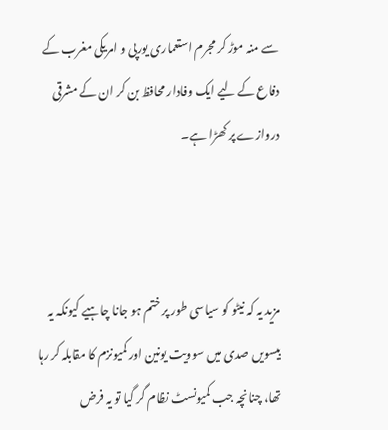سے منہ موڑ کر مجرم استعماری یورپی و امریکی مغرب کے دفاع کے لیے ایک وفادار محافظ بن کر ان کے مشرقی دروازے پر کھڑا ہے۔



مزید یہ کہ نیٹو کو سیاسی طور پر ختم ہو جانا چاہیے کیونکہ یہ بیسویں صدی میں سوویت یونین اور کمیونزم کا مقابلہ کر رہا تھا، چنانچہ جب کمیونسٹ نظام گر گیا تو یہ فرض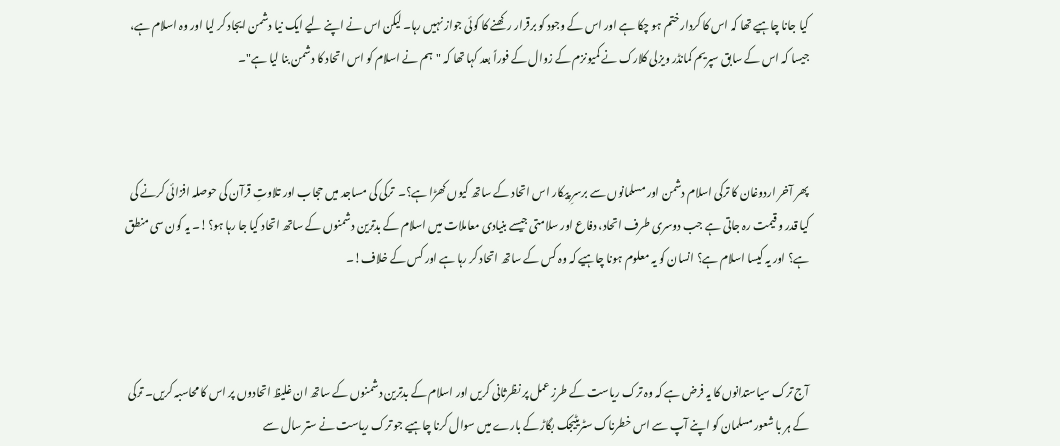کیا جانا چاہیے تھا کہ اس کا کردار ختم ہو چکا ہے اور اس کے وجود کو برقرار رکھنے کا کوئی جواز نہیں رہا۔ لیکن اس نے اپنے لیے ایک نیا دشمن ایجاد کر لیا اور وہ اسلام ہے، جیسا کہ اس کے سابق سپریم کمانڈر ویزلی کلارک نے کمیونزم کے زوال کے فوراً بعد کہا تھا کہ "ہم نے اسلام کو اس اتحاد کا دشمن بنا لیا ہے"۔



پھر آخر اردوغان کا ترکی اسلام دشمن اور مسلمانوں سے برسرِ پیکار اس اتحاد کے ساتھ کیوں کھڑا ہے؟۔  ترکی کی مساجد میں حجاب اور تلاوتِ قرآن کی حوصلہ افزائی کرنے کی کیا قدر و قیمت رہ جاتی ہے جب دوسری طرف اتحاد، دفاع اور سلامتی جیسے بنیادی معاملات میں اسلام کے بدترین دشمنوں کے ساتھ اتحاد کیا جا رہا ہو؟!۔ یہ کون سی منطق ہے؟ اور یہ کیسا اسلام ہے؟ انسان کو یہ معلوم ہونا چاہیے کہ وہ کس کے ساتھ اتحاد کر رہا ہے اور کس کے خلاف!۔



آج ترک سیاستدانوں کا یہ فرض ہے کہ وہ ترک ریاست کے طرزِ عمل پر نظرثانی کریں اور اسلام کے بدترین دشمنوں کے ساتھ ان غلیظ اتحادوں پر اس کا محاسبہ کریں۔ ترکی کے ہر با شعور مسلمان کو اپنے آپ سے اس خطرناک سٹریٹیجک بگاڑ کے بارے میں سوال کرنا چاہیے جو ترک ریاست نے ستر سال سے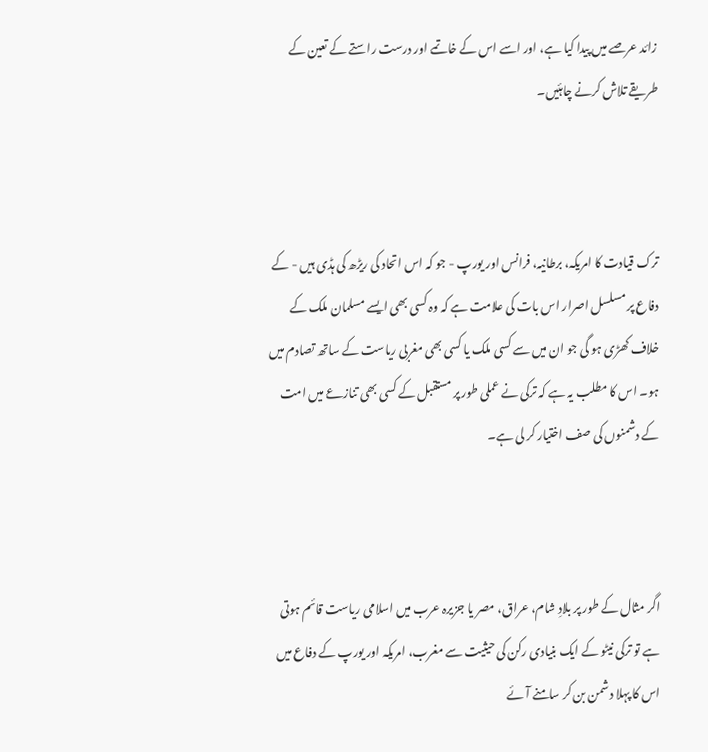زائد عرصے میں پیدا کیا ہے، اور اسے اس کے خاتمے اور درست راستے کے تعین کے طریقے تلاش کرنے چاہئیں۔



ترک قیادت کا امریکہ، برطانیہ، فرانس اور یورپ - جو کہ اس اتحاد کی ریڑھ کی ہڈی ہیں - کے دفاع پر مسلسل اصرار اس بات کی علامت ہے کہ وہ کسی بھی ایسے مسلمان ملک کے خلاف کھڑی ہو گی جو ان میں سے کسی ملک یا کسی بھی مغربی ریاست کے ساتھ تصادم میں ہو۔ اس کا مطلب یہ ہے کہ ترکی نے عملی طور پر مستقبل کے کسی بھی تنازعے میں امت کے دشمنوں کی صف اختیار کر لی ہے۔



اگر مثال کے طور پر بلادِ شام، عراق، مصر یا جزیرہ عرب میں اسلامی ریاست قائم ہوتی ہے تو ترکی نیٹو کے ایک بنیادی رکن کی حیثیت سے مغرب، امریکہ اور یورپ کے دفاع میں اس کا پہلا دشمن بن کر سامنے آئے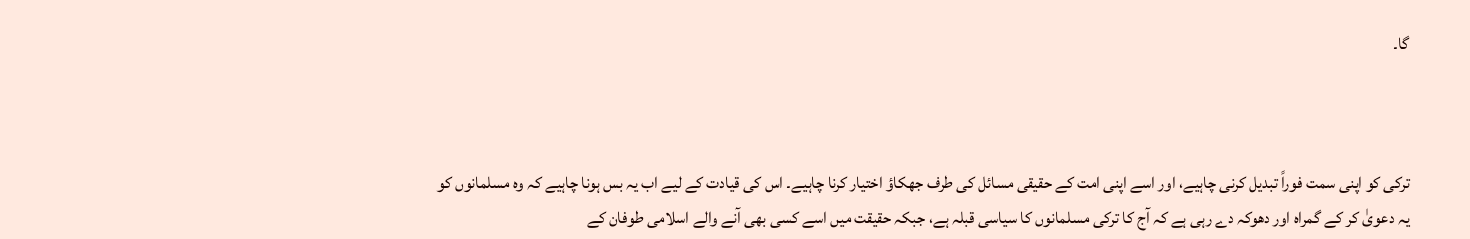گا۔



ترکی کو اپنی سمت فوراً تبدیل کرنی چاہیے، اور اسے اپنی امت کے حقیقی مسائل کی طرف جھکاؤ اختیار کرنا چاہیے۔ اس کی قیادت کے لیے اب یہ بس ہونا چاہیے کہ وہ مسلمانوں کو یہ دعویٰ کر کے گمراہ اور دھوکہ دے رہی ہے کہ آج کا ترکی مسلمانوں کا سیاسی قبلہ ہے، جبکہ حقیقت میں اسے کسی بھی آنے والے اسلامی طوفان کے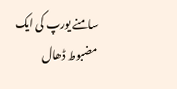سامنے یورپ کی ایک مضبوط ڈھال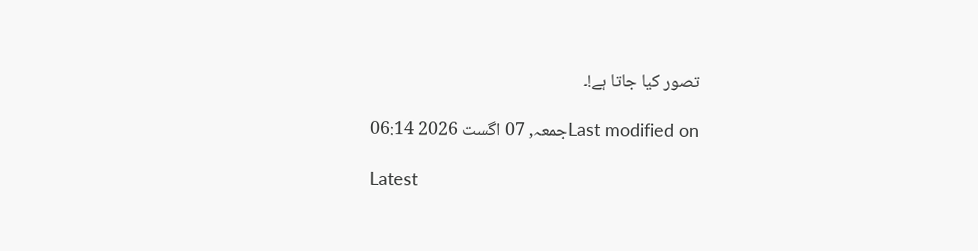تصور کیا جاتا ہے!۔

Last modified onجمعہ, 07 اگست 2026 06:14

Latest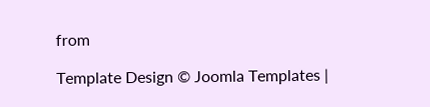from

Template Design © Joomla Templates |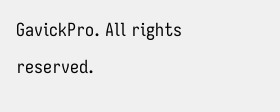GavickPro. All rights reserved.